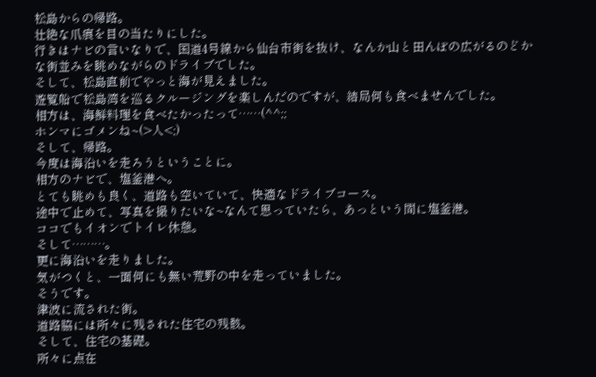松島からの帰路。
壮絶な爪痕を目の当たりにした。
行きはナビの言いなりで、国道4号線から仙台市街を抜け、なんか山と田んぼの広がるのどかな街並みを眺めながらのドライブでした。
そして、松島直前でやっと海が見えました。
遊覧船で松島湾を巡るクルージングを楽しんだのですが、結局何も食べませんでした。
相方は、海鮮料理を食べたかったって……(^^;;
ホンマにゴメンね~(>人<;)
そして、帰路。
今度は海沿いを走ろうということに。
相方のナビで、塩釜港へ。
とても眺めも良く、道路も空いていて、快適なドライブコース。
途中で止めて、写真を撮りたいな~なんて思っていたら、あっという間に塩釜港。
ココでもイオンでトイレ休憩。
そして………。
更に海沿いを走りました。
気がつくと、一面何にも無い荒野の中を走っていました。
そうです。
津波に流された街。
道路脇には所々に残された住宅の残骸。
そして、住宅の基礎。
所々に点在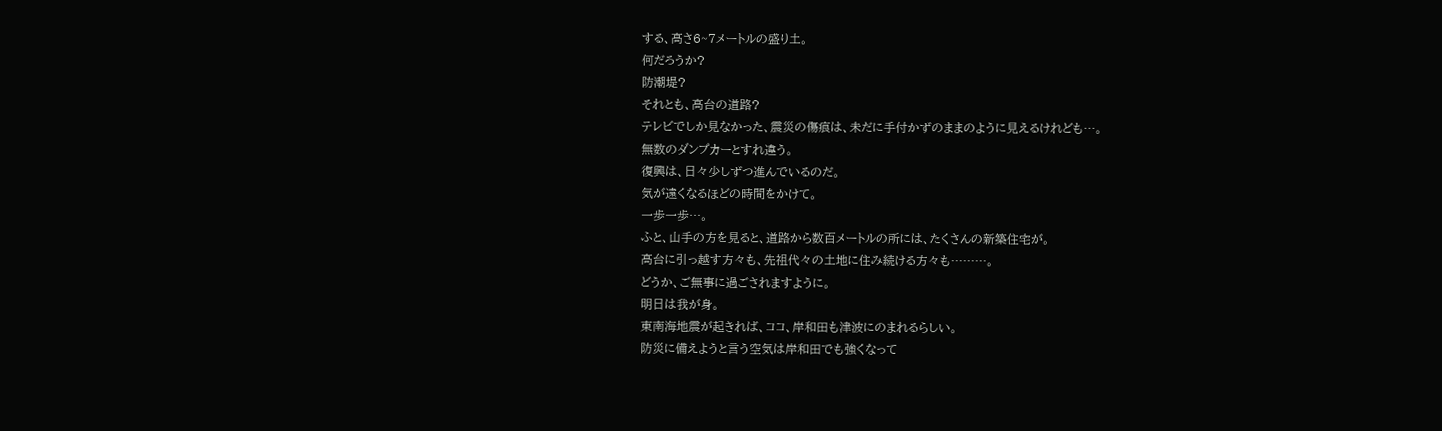する、高さ6~7メートルの盛り土。
何だろうか?
防潮堤?
それとも、高台の道路?
テレビでしか見なかった、震災の傷痕は、未だに手付かずのままのように見えるけれども…。
無数のダンプカーとすれ違う。
復興は、日々少しずつ進んでいるのだ。
気が遠くなるほどの時間をかけて。
一歩一歩…。
ふと、山手の方を見ると、道路から数百メートルの所には、たくさんの新築住宅が。
高台に引っ越す方々も、先祖代々の土地に住み続ける方々も………。
どうか、ご無事に過ごされますように。
明日は我が身。
東南海地震が起きれば、ココ、岸和田も津波にのまれるらしい。
防災に備えようと言う空気は岸和田でも強くなって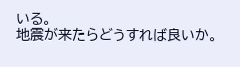いる。
地震が来たらどうすれば良いか。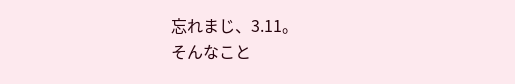忘れまじ、3.11。
そんなこと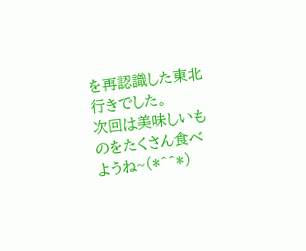を再認識した東北行きでした。
次回は美味しいものをたくさん食べようね~(*^^*)